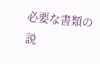必要な書類の説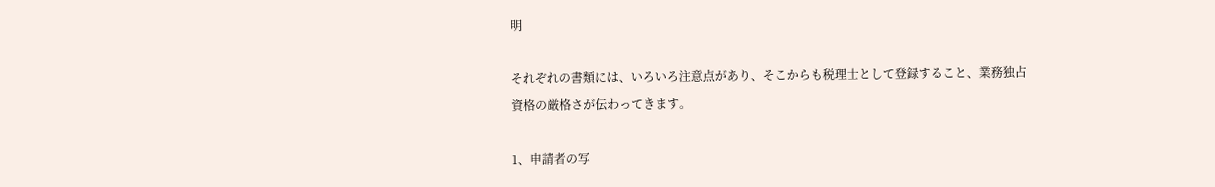明

それぞれの書類には、いろいろ注意点があり、そこからも税理士として登録すること、業務独占資格の厳格さが伝わってきます。

1、申請者の写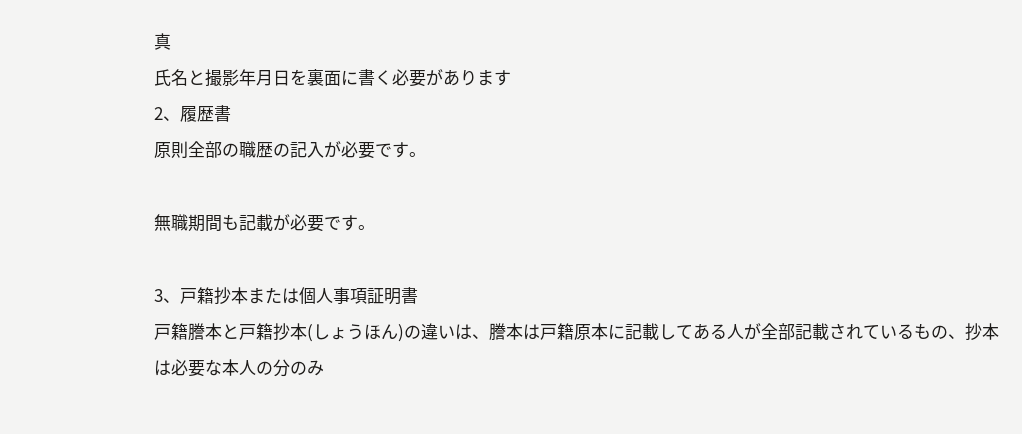真
氏名と撮影年月日を裏面に書く必要があります
2、履歴書
原則全部の職歴の記入が必要です。

無職期間も記載が必要です。

3、戸籍抄本または個人事項証明書
戸籍謄本と戸籍抄本(しょうほん)の違いは、謄本は戸籍原本に記載してある人が全部記載されているもの、抄本は必要な本人の分のみ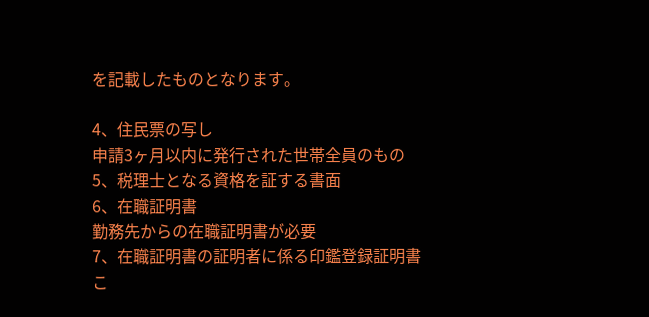を記載したものとなります。

4、住民票の写し
申請3ヶ月以内に発行された世帯全員のもの
5、税理士となる資格を証する書面
6、在職証明書
勤務先からの在職証明書が必要
7、在職証明書の証明者に係る印鑑登録証明書
こ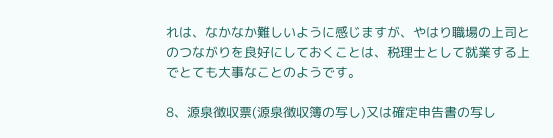れは、なかなか難しいように感じますが、やはり職場の上司とのつながりを良好にしておくことは、税理士として就業する上でとても大事なことのようです。

8、源泉徴収票(源泉徴収簿の写し)又は確定申告書の写し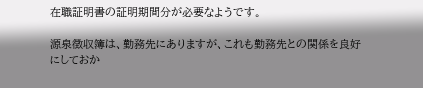在職証明書の証明期間分が必要なようです。

源泉徴収簿は、勤務先にありますが、これも勤務先との関係を良好にしておか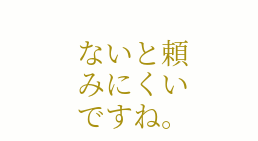ないと頼みにくいですね。